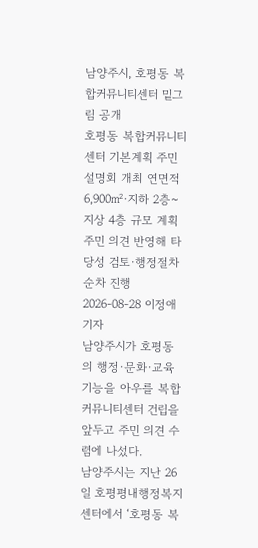남양주시, 호평동 복합커뮤니티센터 밑그림 공개
호평동 복합커뮤니티센터 기본계획 주민설명회 개최 연면적 6,900㎡·지하 2층~지상 4층 규모 계획 주민 의견 반영해 타당성 검토·행정절차 순차 진행
2026-08-28 이정애 기자
남양주시가 호평동의 행정·문화·교육 기능을 아우를 복합커뮤니티센터 건립을 앞두고 주민 의견 수렴에 나섰다.
남양주시는 지난 26일 호평평내행정복지센터에서 ‘호평동 복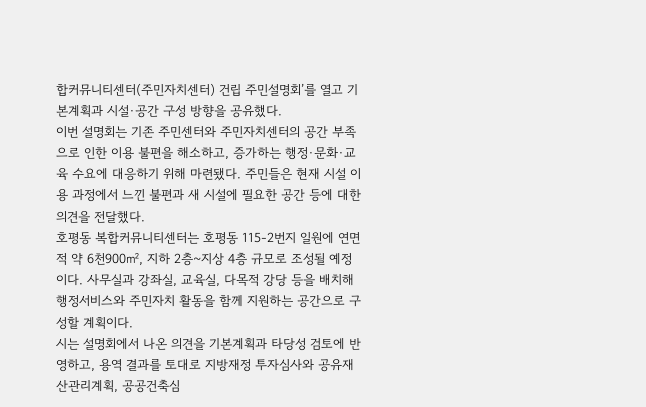합커뮤니티센터(주민자치센터) 건립 주민설명회’를 열고 기본계획과 시설·공간 구성 방향을 공유했다.
이번 설명회는 기존 주민센터와 주민자치센터의 공간 부족으로 인한 이용 불편을 해소하고, 증가하는 행정·문화·교육 수요에 대응하기 위해 마련됐다. 주민들은 현재 시설 이용 과정에서 느낀 불편과 새 시설에 필요한 공간 등에 대한 의견을 전달했다.
호평동 복합커뮤니티센터는 호평동 115-2번지 일원에 연면적 약 6천900㎡, 지하 2층~지상 4층 규모로 조성될 예정이다. 사무실과 강좌실, 교육실, 다목적 강당 등을 배치해 행정서비스와 주민자치 활동을 함께 지원하는 공간으로 구성할 계획이다.
시는 설명회에서 나온 의견을 기본계획과 타당성 검토에 반영하고, 용역 결과를 토대로 지방재정 투자심사와 공유재산관리계획, 공공건축심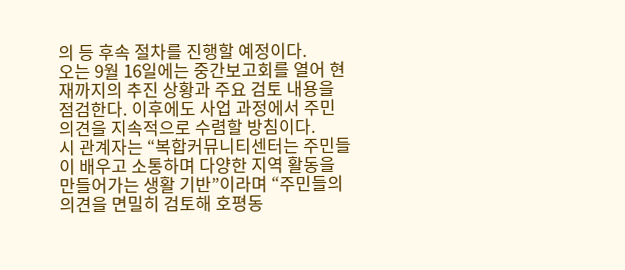의 등 후속 절차를 진행할 예정이다.
오는 9월 16일에는 중간보고회를 열어 현재까지의 추진 상황과 주요 검토 내용을 점검한다. 이후에도 사업 과정에서 주민 의견을 지속적으로 수렴할 방침이다.
시 관계자는 “복합커뮤니티센터는 주민들이 배우고 소통하며 다양한 지역 활동을 만들어가는 생활 기반”이라며 “주민들의 의견을 면밀히 검토해 호평동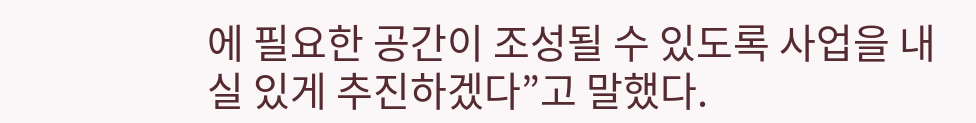에 필요한 공간이 조성될 수 있도록 사업을 내실 있게 추진하겠다”고 말했다.